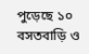পুড়েছে ১০ বসতবাড়ি ও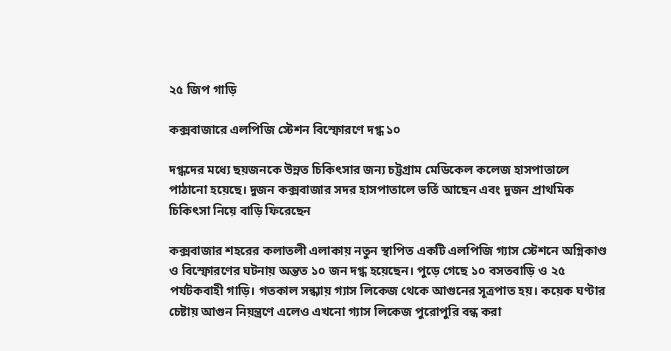২৫ জিপ গাড়ি

কক্সবাজারে এলপিজি স্টেশন বিস্ফোরণে দগ্ধ ১০

দগ্ধদের মধ্যে ছয়জনকে উন্নত চিকিৎসার জন্য চট্টগ্রাম মেডিকেল কলেজ হাসপাতালে পাঠানো হয়েছে। দুজন কক্সবাজার সদর হাসপাতালে ভর্তি আছেন এবং দুজন প্রাথমিক চিকিৎসা নিয়ে বাড়ি ফিরেছেন

কক্সবাজার শহরের কলাতলী এলাকায় নতুন স্থাপিত একটি এলপিজি গ্যাস স্টেশনে অগ্নিকাণ্ড ও বিস্ফোরণের ঘটনায় অন্তত ১০ জন দগ্ধ হয়েছেন। পুড়ে গেছে ১০ বসতবাড়ি ও ২৫ পর্যটকবাহী গাড়ি। গতকাল সন্ধ্যায় গ্যাস লিকেজ থেকে আগুনের সূত্রপাত হয়। কয়েক ঘণ্টার চেষ্টায় আগুন নিয়ন্ত্রণে এলেও এখনো গ্যাস লিকেজ পুরোপুরি বন্ধ করা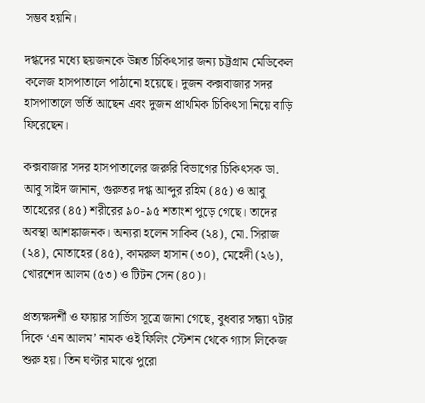সম্ভব হয়নি।

দগ্ধদের মধ্যে ছয়জনকে উন্নত চিকিৎসার জন্য চট্টগ্রাম মেডিকেল কলেজ হাসপাতালে পাঠানো হয়েছে। দুজন কক্সবাজার সদর হাসপাতালে ভর্তি আছেন এবং দুজন প্রাথমিক চিকিৎসা নিয়ে বাড়ি ফিরেছেন।

কক্সবাজার সদর হাসপাতালের জরুরি বিভাগের চিকিৎসক ডা. আবু সাইদ জানান, গুরুতর দগ্ধ আব্দুর রহিম (৪৫) ও আবু তাহেরের (৪৫) শরীরের ৯০-৯৫ শতাংশ পুড়ে গেছে। তাদের অবস্থা আশঙ্কাজনক। অন্যরা হলেন সাকিব (২৪), মো. সিরাজ (২৪), মোতাহের (৪৫), কামরুল হাসান (৩০), মেহেদী (২৬), খোরশেদ আলম (৫৩) ও টিটন সেন (৪০)।

প্রত্যক্ষদর্শী ও ফায়ার সার্ভিস সূত্রে জানা গেছে, বুধবার সন্ধ্যা ৭টার দিকে ‘এন আলম’ নামক ওই ফিলিং স্টেশন থেকে গ্যাস লিকেজ শুরু হয়। তিন ঘণ্টার মাঝে পুরো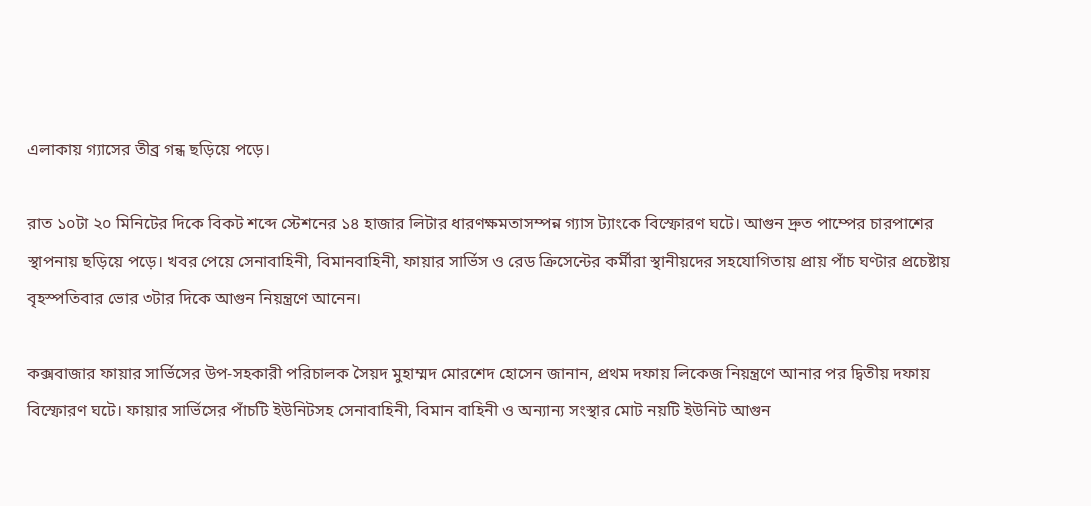এলাকায় গ্যাসের তীব্র গন্ধ ছড়িয়ে পড়ে।

রাত ১০টা ২০ মিনিটের দিকে বিকট শব্দে স্টেশনের ১৪ হাজার লিটার ধারণক্ষমতাসম্পন্ন গ্যাস ট্যাংকে বিস্ফোরণ ঘটে। আগুন দ্রুত পাম্পের চারপাশের স্থাপনায় ছড়িয়ে পড়ে। খবর পেয়ে সেনাবাহিনী, বিমানবাহিনী, ফায়ার সার্ভিস ও রেড ক্রিসেন্টের কর্মীরা স্থানীয়দের সহযোগিতায় প্রায় পাঁচ ঘণ্টার প্রচেষ্টায় বৃহস্পতিবার ভোর ৩টার দিকে আগুন নিয়ন্ত্রণে আনেন।

কক্সবাজার ফায়ার সার্ভিসের উপ-সহকারী পরিচালক সৈয়দ মুহাম্মদ মোরশেদ হোসেন জানান, প্রথম দফায় লিকেজ নিয়ন্ত্রণে আনার পর দ্বিতীয় দফায় বিস্ফোরণ ঘটে। ফায়ার সার্ভিসের পাঁচটি ইউনিটসহ সেনাবাহিনী, বিমান বাহিনী ও অন্যান্য সংস্থার মোট নয়টি ইউনিট আগুন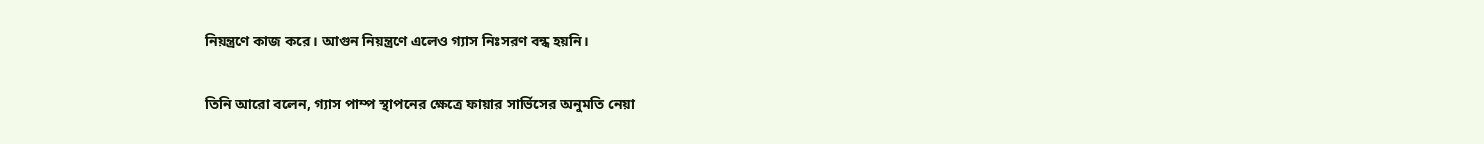নিয়ন্ত্রণে কাজ করে। আগুন নিয়ন্ত্রণে এলেও গ্যাস নিঃসরণ বন্ধ হয়নি।

তিনি আরো বলেন, গ্যাস পাম্প স্থাপনের ক্ষেত্রে ফায়ার সার্ভিসের অনুমতি নেয়া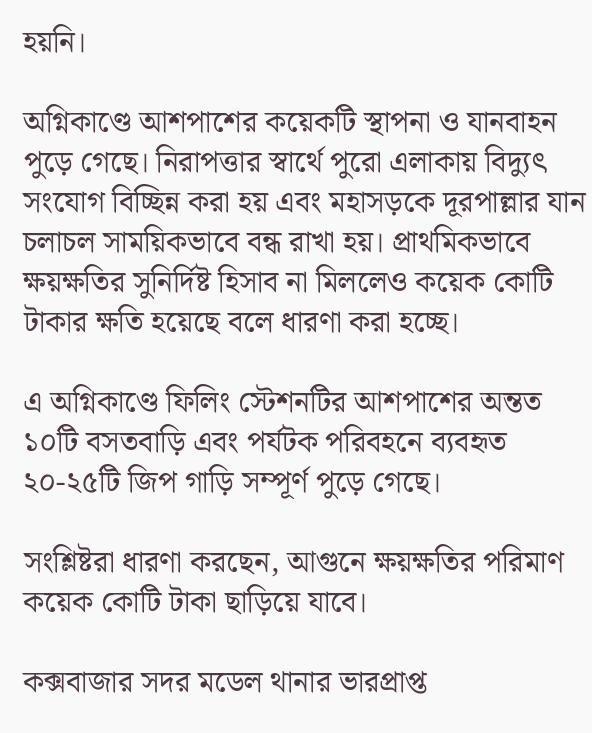হয়নি।

অগ্নিকাণ্ডে আশপাশের কয়েকটি স্থাপনা ও যানবাহন পুড়ে গেছে। নিরাপত্তার স্বার্থে পুরো এলাকায় বিদ্যুৎ সংযোগ বিচ্ছিন্ন করা হয় এবং মহাসড়কে দূরপাল্লার যান চলাচল সাময়িকভাবে বন্ধ রাখা হয়। প্রাথমিকভাবে ক্ষয়ক্ষতির সুনির্দিষ্ট হিসাব না মিললেও কয়েক কোটি টাকার ক্ষতি হয়েছে বলে ধারণা করা হচ্ছে।

এ অগ্নিকাণ্ডে ফিলিং স্টেশনটির আশপাশের অন্তত ১০টি বসতবাড়ি এবং পর্যটক পরিবহনে ব্যবহৃত ২০-২৫টি জিপ গাড়ি সম্পূর্ণ পুড়ে গেছে।

সংশ্লিষ্টরা ধারণা করছেন, আগুনে ক্ষয়ক্ষতির পরিমাণ কয়েক কোটি টাকা ছাড়িয়ে যাবে।

কক্সবাজার সদর মডেল থানার ভারপ্রাপ্ত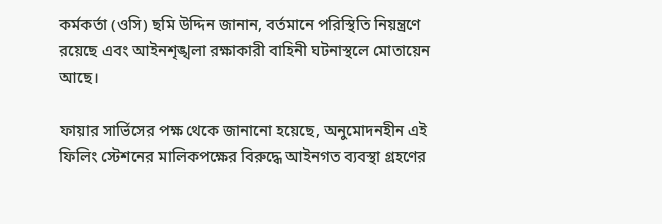কর্মকর্তা (ওসি) ছমি উদ্দিন জানান, বর্তমানে পরিস্থিতি নিয়ন্ত্রণে রয়েছে এবং আইনশৃঙ্খলা রক্ষাকারী বাহিনী ঘটনাস্থলে মোতায়েন আছে।

ফায়ার সার্ভিসের পক্ষ থেকে জানানো হয়েছে, অনুমোদনহীন এই ফিলিং স্টেশনের মালিকপক্ষের বিরুদ্ধে আইনগত ব্যবস্থা গ্রহণের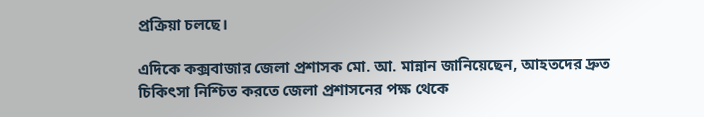প্রক্রিয়া চলছে।

এদিকে কক্সবাজার জেলা প্রশাসক মো. আ. মান্নান জানিয়েছেন, আহতদের দ্রুত চিকিৎসা নিশ্চিত করতে জেলা প্রশাসনের পক্ষ থেকে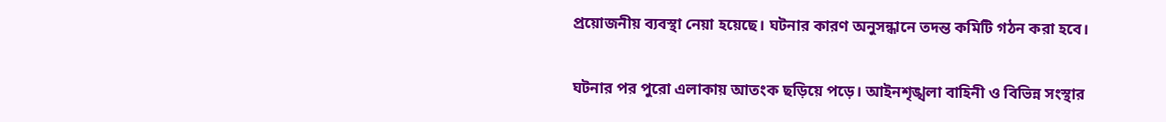প্রয়োজনীয় ব্যবস্থা নেয়া হয়েছে। ঘটনার কারণ অনুসন্ধানে তদন্ত কমিটি গঠন করা হবে।

ঘটনার পর পুরো এলাকায় আতংক ছড়িয়ে পড়ে। আইনশৃঙ্খলা বাহিনী ও বিভিন্ন সংস্থার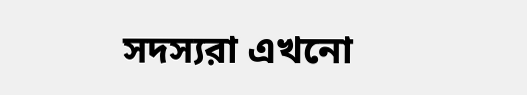সদস্যরা এখনো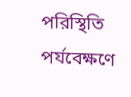পরিস্থিতি পর্যবেক্ষণে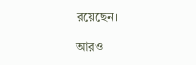রয়েছেন।

আরও